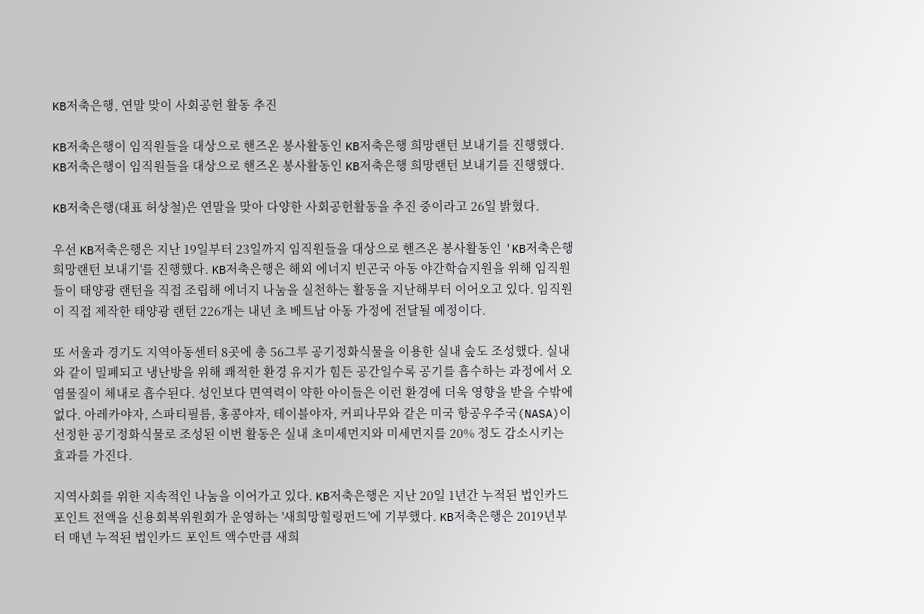KB저축은행, 연말 맞이 사회공헌 활동 추진

KB저축은행이 임직원들을 대상으로 핸즈온 봉사활동인 KB저축은행 희망랜턴 보내기를 진행했다.
KB저축은행이 임직원들을 대상으로 핸즈온 봉사활동인 KB저축은행 희망랜턴 보내기를 진행했다.

KB저축은행(대표 허상철)은 연말을 맞아 다양한 사회공헌활동을 추진 중이라고 26일 밝혔다.

우선 KB저축은행은 지난 19일부터 23일까지 임직원들을 대상으로 핸즈온 봉사활동인 'KB저축은행 희망랜턴 보내기'를 진행했다. KB저축은행은 해외 에너지 빈곤국 아동 야간학습지원을 위해 임직원들이 태양광 랜턴을 직접 조립해 에너지 나눔을 실천하는 활동을 지난해부터 이어오고 있다. 임직원이 직접 제작한 태양광 랜턴 226개는 내년 초 베트남 아동 가정에 전달될 예정이다.

또 서울과 경기도 지역아동센터 8곳에 총 56그루 공기정화식물을 이용한 실내 숲도 조성했다. 실내와 같이 밀폐되고 냉난방을 위해 쾌적한 환경 유지가 힘든 공간일수록 공기를 흡수하는 과정에서 오염물질이 체내로 흡수된다. 성인보다 면역력이 약한 아이들은 이런 환경에 더욱 영향을 받을 수밖에 없다. 아레카야자, 스파티필름, 홍콩야자, 테이블야자, 커피나무와 같은 미국 항공우주국(NASA)이 선정한 공기정화식물로 조성된 이번 활동은 실내 초미세먼지와 미세먼지를 20% 정도 감소시키는 효과를 가진다.

지역사회를 위한 지속적인 나눔을 이어가고 있다. KB저축은행은 지난 20일 1년간 누적된 법인카드 포인트 전액을 신용회복위원회가 운영하는 '새희망힐링펀드'에 기부했다. KB저축은행은 2019년부터 매년 누적된 법인카드 포인트 액수만큼 새희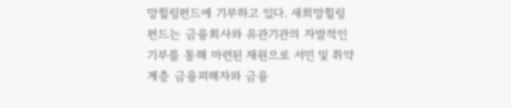망힐링펀드에 기부하고 있다. 새희망힐링펀드는 금융회사와 유관기관의 자발적인 기부를 통해 마련된 재원으로 서민 및 취약계층 금융피해자와 금융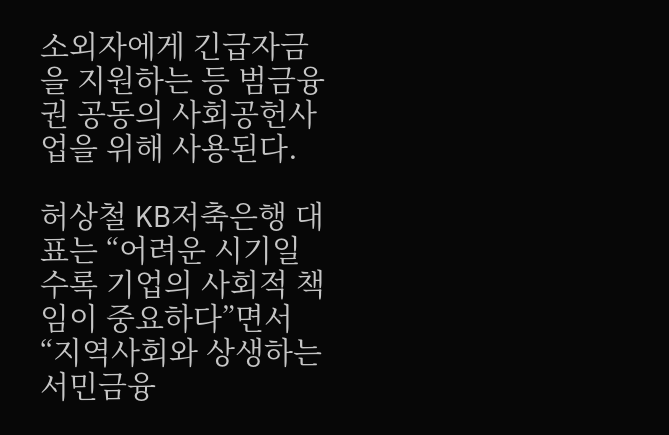소외자에게 긴급자금을 지원하는 등 범금융권 공동의 사회공헌사업을 위해 사용된다.

허상철 KB저축은행 대표는 “어려운 시기일수록 기업의 사회적 책임이 중요하다”면서 “지역사회와 상생하는 서민금융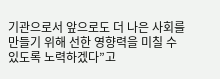기관으로서 앞으로도 더 나은 사회를 만들기 위해 선한 영향력을 미칠 수 있도록 노력하겠다”고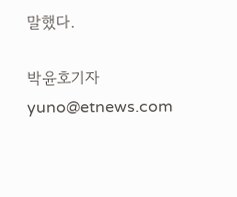말했다.

박윤호기자 yuno@etnews.com